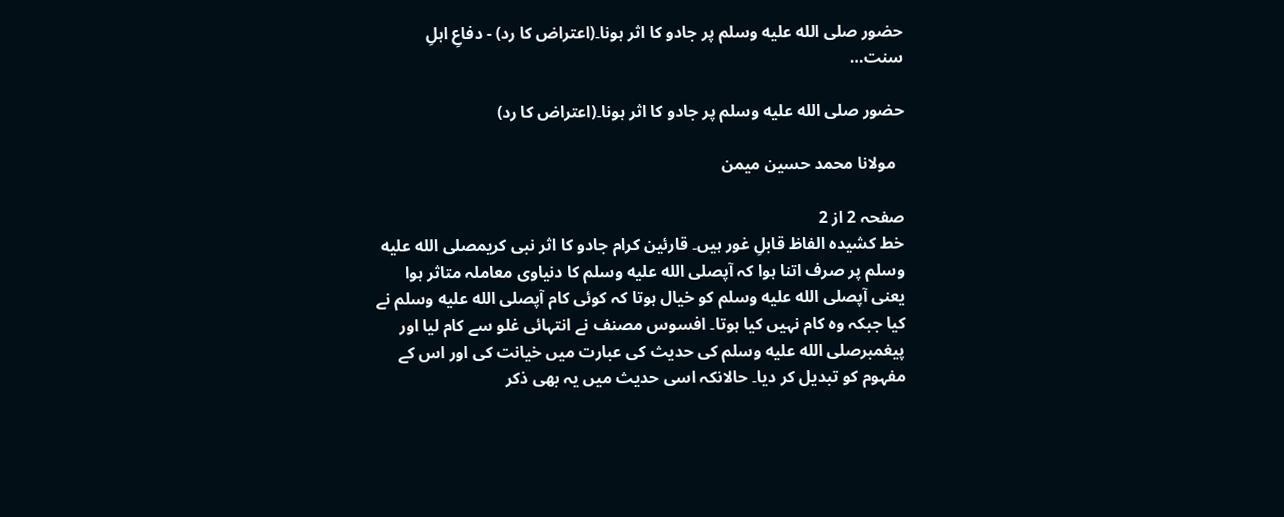حضور صلى الله عليه وسلم پر جادو کا اثر ہونا۔(اعتراض کا رد) - دفاعِ اہلِ سنت…

حضور صلى الله عليه وسلم پر جادو کا اثر ہونا۔(اعتراض کا رد)

  مولانا محمد حسین میمن

صفحہ 2 از 2
خط کشیدہ الفاظ قابلِ غور ہیں۔ قارئین کرام جادو کا اثر نبی کریمصلى الله عليه وسلم پر صرف اتنا ہوا کہ آپصلى الله عليه وسلم کا دنیاوی معاملہ متاثر ہوا یعنی آپصلى الله عليه وسلم کو خیال ہوتا کہ کوئی کام آپصلى الله عليه وسلم نے کیا جبکہ وہ کام نہیں کیا ہوتا۔ افسوس مصنف نے انتہائی غلو سے کام لیا اور پیغمبرصلى الله عليه وسلم کی حدیث کی عبارت میں خیانت کی اور اس کے مفہوم کو تبدیل کر دیا۔ حالانکہ اسی حدیث میں یہ بھی ذکر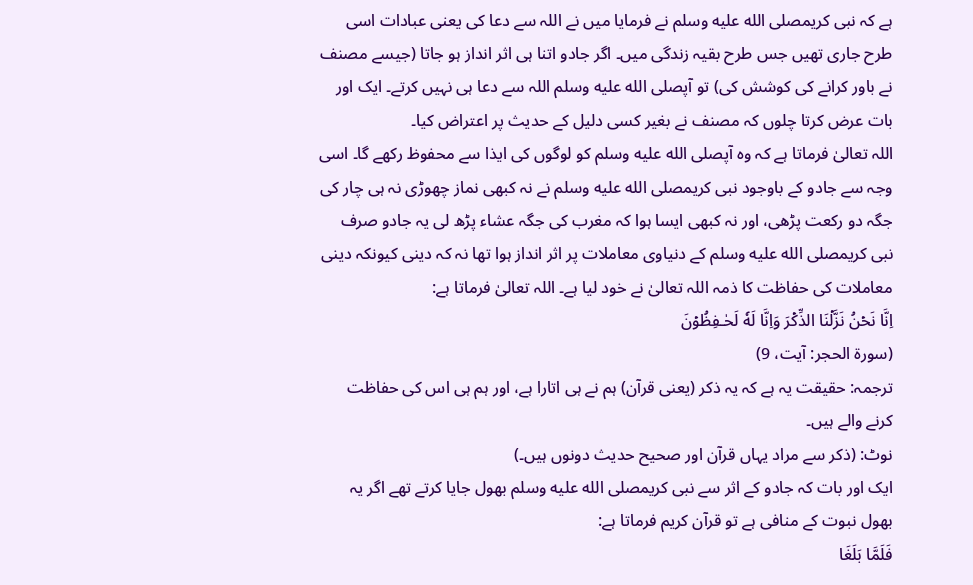ہے کہ نبی کریمصلى الله عليه وسلم نے فرمایا میں نے اللہ سے دعا کی یعنی عبادات اسی طرح جاری تھیں جس طرح بقیہ زندگی میں۔ اگر جادو اتنا ہی اثر انداز ہو جاتا (جیسے مصنف نے باور کرانے کی کوشش کی) تو آپصلى الله عليه وسلم اللہ سے دعا ہی نہیں کرتے۔ ایک اور بات عرض کرتا چلوں کہ مصنف نے بغیر کسی دلیل کے حدیث پر اعتراض کیا۔
اللہ تعالیٰ فرماتا ہے کہ وہ آپصلى الله عليه وسلم کو لوگوں کی ایذا سے محفوظ رکھے گا۔ اسی وجہ سے جادو کے باوجود نبی کریمصلى الله عليه وسلم نے نہ کبھی نماز چھوڑی نہ ہی چار کی جگہ دو رکعت پڑھی، اور نہ کبھی ایسا ہوا کہ مغرب کی جگہ عشاء پڑھ لی یہ جادو صرف نبی کریمصلى الله عليه وسلم کے دنیاوی معاملات پر اثر انداز ہوا تھا نہ کہ دینی کیونکہ دینی معاملات کی حفاظت کا ذمہ اللہ تعالیٰ نے خود لیا ہے۔ اللہ تعالیٰ فرماتا ہے:
اِنَّا نَحۡنُ نَزَّلۡنَا الذِّكۡرَ وَاِنَّا لَهٗ لَحٰـفِظُوۡنَ
(سورۃ الحجر: آیت، 9)
ترجمہ: حقیقت یہ ہے کہ یہ ذکر (یعنی قرآن) ہم نے ہی اتارا ہے، اور ہم ہی اس کی حفاظت کرنے والے ہیں۔
نوٹ: (ذکر سے مراد یہاں قرآن اور صحیح حدیث دونوں ہیں۔)
ایک اور بات کہ جادو کے اثر سے نبی کریمصلى الله عليه وسلم بھول جایا کرتے تھے اگر یہ بھول نبوت کے منافی ہے تو قرآن کریم فرماتا ہے:
فَلَمَّا بَلَغَا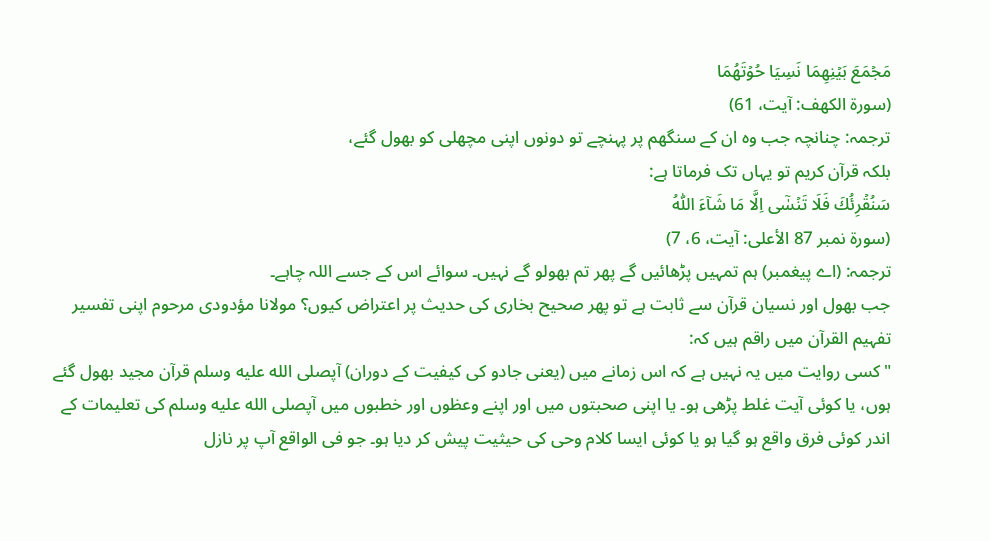مَجۡمَعَ بَيۡنِهِمَا نَسِيَا حُوۡتَهُمَا
(سورۃ الكهف: آیت، 61)
ترجمہ: چنانچہ جب وہ ان کے سنگھم پر پہنچے تو دونوں اپنی مچھلی کو بھول گئے،
بلکہ قرآن کریم تو یہاں تک فرماتا ہے:
سَنُقۡرِئُكَ فَلَا تَنۡسٰٓى اِلَّا مَا شَآءَ اللّٰهُ‌
(سورۃ نمبر 87 الأعلى: آیت، 6، 7)
ترجمہ: (اے پیغمبر) ہم تمہیں پڑھائیں گے پھر تم بھولو گے نہیں۔ سوائے اس کے جسے اللہ چاہے۔
جب بھول اور نسیان قرآن سے ثابت ہے تو پھر صحیح بخاری کی حدیث پر اعتراض کیوں؟ مولانا مؤدودی مرحوم اپنی تفسیر تفہیم القرآن میں راقم ہیں کہ:
"کسی روایت میں یہ نہیں ہے کہ اس زمانے میں (یعنی جادو کی کیفیت کے دوران) آپصلى الله عليه وسلم قرآن مجید بھول گئے ہوں، یا کوئی آیت غلط پڑھی ہو۔ یا اپنی صحبتوں میں اور اپنے وعظوں اور خطبوں میں آپصلى الله عليه وسلم کی تعلیمات کے اندر کوئی فرق واقع ہو گیا ہو یا کوئی ایسا کلام وحی کی حیثیت پیش کر دیا ہو۔ جو فی الواقع آپ پر نازل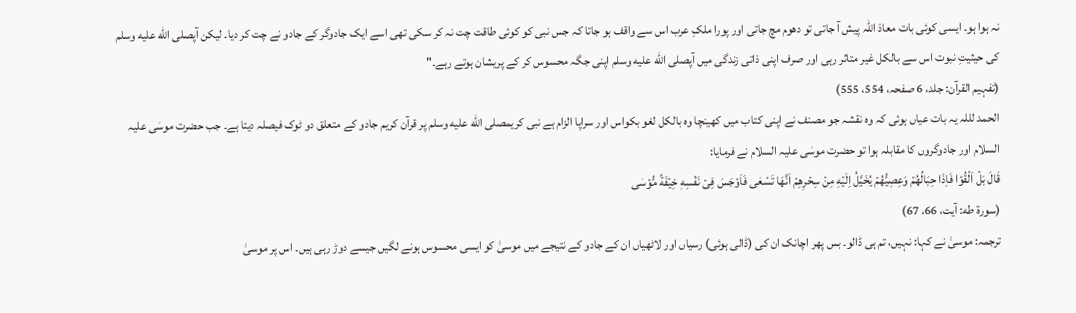نہ ہوا ہو۔ ایسی کوئی بات معاذ اللہ پیش آ جاتی تو دھوم مچ جاتی اور پورا ملکِ عرب اس سے واقف ہو جاتا کہ جس نبی کو کوئی طاقت چت نہ کر سکی تھی اسے ایک جادوگر کے جادو نے چت کر دیا۔ لیکن آپصلى الله عليه وسلم کی حیثیتِ نبوت اس سے بالکل غیر متاثر رہی اور صرف اپنی ذاتی زندگی میں آپصلى الله عليه وسلم اپنی جگہ محسوس کر کے پریشان ہوتے رہے۔"
(تفہیم القرآن: جلد، 6 صفحہ، 554، 555)
الحمد لللہ یہ بات عیاں ہوئی کہ وہ نقشہ جو مصنف نے اپنی کتاب میں کھینچا وہ بالکل لغو بکواس اور سراپا الزام ہے نبی کریمصلى الله عليه وسلم پر قرآن کریم جادو کے متعلق دو ٹوک فیصلہ دیتا ہے۔ جب حضرت موسٰی علیہ السلام اور جادوگروں کا مقابلہ ہوا تو حضرت موسٰی علیہ السلام نے فرمایا:
قَالَ بَلۡ اَلۡقُوۡا‌ فَاِذَا حِبَالُهُمۡ وَعِصِيُّهُمۡ يُخَيَّلُ اِلَيۡهِ مِنۡ سِحۡرِهِمۡ اَنَّهَا تَسۡعٰى فَاَوۡجَسَ فِىۡ نَفۡسِهٖ خِيۡفَةً مُّوۡسٰى
(سورۃ طه: آیت، 66، 67)
ترجمہ: موسیٰ نے کہا: نہیں، تم ہی ڈالو۔ بس پھر اچانک ان کی (ڈالی ہوئی) رسیاں اور لاٹھیاں ان کے جادو کے نتیجے میں موسیٰ کو ایسی محسوس ہونے لگیں جیسے دوڑ رہی ہیں۔ اس پر موسیٰ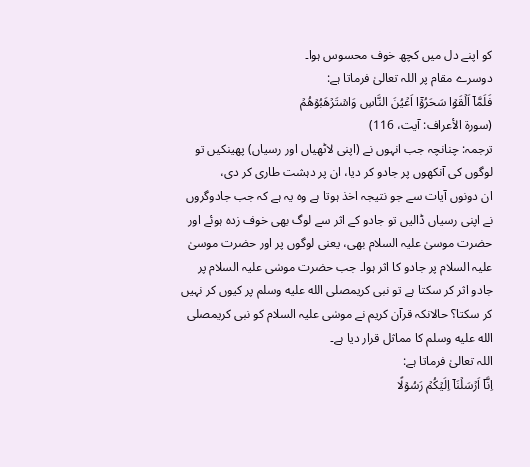کو اپنے دل میں کچھ خوف محسوس ہوا۔
دوسرے مقام پر اللہ تعالیٰ فرماتا ہے:
فَلَمَّاۤ اَلۡقَوۡا سَحَرُوۡۤا اَعۡيُنَ النَّاسِ وَاسۡتَرۡهَبُوۡهُمۡ
(سورۃ الأعراف: آیت، 116)
ترجمہ: چنانچہ جب انہوں نے (اپنی لاٹھیاں اور رسیاں) پھینکیں تو لوگوں کی آنکھوں پر جادو کر دیا، ان پر دہشت طاری کر دی،
ان دونوں آیات سے جو نتیجہ اخذ ہوتا ہے وہ یہ ہے کہ جب جادوگروں نے اپنی رسیاں ڈالیں تو جادو کے اثر سے لوگ بھی خوف زدہ ہوئے اور حضرت موسیٰ علیہ السلام بھی، یعنی لوگوں پر اور حضرت موسیٰ علیہ السلام پر جادو کا اثر ہوا۔ جب حضرت موسٰی علیہ السلام پر جادو اثر کر سکتا ہے تو نبی کریمصلى الله عليه وسلم پر کیوں کر نہیں کر سکتا؟ حالانکہ قرآن کریم نے موسٰی علیہ السلام کو نبی کریمصلى الله عليه وسلم کا مماثل قرار دیا ہے۔
اللہ تعالیٰ فرماتا ہے:
اِنَّاۤ اَرۡسَلۡنَاۤ اِلَيۡكُمۡ رَسُوۡلًا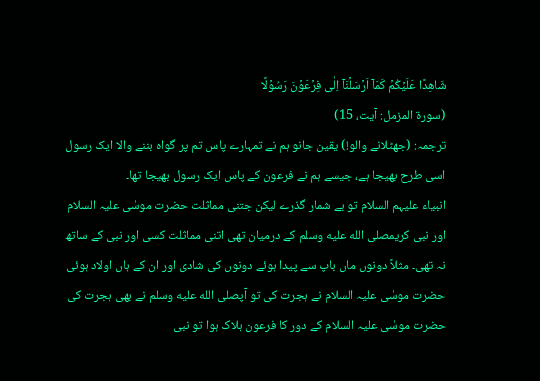شَاهِدًا عَلَيۡكُمۡ كَمَاۤ اَرۡسَلۡنَاۤ اِلٰى فِرۡعَوۡنَ رَسُوۡلًا
(سورۃ المزمل: آیت، 15)
ترجمہ: (جھٹلانے والو!) یقین جانو ہم نے تمہارے پاس تم پر گواہ بننے والا ایک رسول اسی طرح بھیجا ہے، جیسے ہم نے فرعون کے پاس ایک رسول بھیجا تھا۔
انبیاء علیہم السلام تو بے شمار گذرے لیکن جتنی مماثلت حضرت موسٰی علیہ السلام اور نبی کریمصلى الله عليه وسلم کے درمیان تھی اتنی مماثلت کسی اور نبی کے ساتھ نہ تھی۔ مثلاً دونوں ماں باپ سے پیدا ہوئے دونوں کی شادی اور ان کے ہاں اولاد ہوئی حضرت موسٰی علیہ السلام نے ہجرت کی تو آپصلى الله عليه وسلم نے بھی ہجرت کی حضرت موسٰی علیہ السلام کے دور کا فرعون ہلاک ہوا تو نبی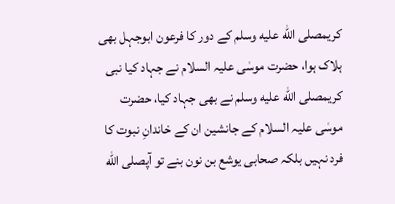کریمصلى الله عليه وسلم کے دور کا فرعون ابوجہل بھی ہلاک ہوا، حضرت موسٰی علیہ السلام نے جہاد کیا نبی کریمصلى الله عليه وسلم نے بھی جہاد کیا، حضرت موسٰی علیہ السلام کے جانشین ان کے خاندانِ نبوت کا فرد نہیں بلکہ صحابی یوشع بن نون بنے تو آپصلى الله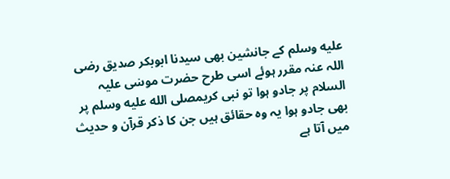عليه وسلم کے جانشین بھی سیدنا ابوبکر صدیق رضی اللہ عنہ مقرر ہوئے اسی طرح حضرت موسٰی علیہ السلام پر جادو ہوا تو نبی کریمصلى الله عليه وسلم پر بھی جادو ہوا یہ وہ حقائق ہیں جن کا ذکر قرآن و حدیث میں آتا ہے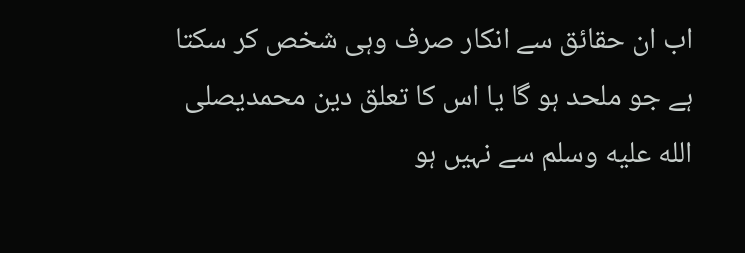اب ان حقائق سے انکار صرف وہی شخص کر سکتا ہے جو ملحد ہو گا یا اس کا تعلق دین محمدیصلى الله عليه وسلم سے نہیں ہو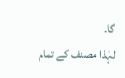گا۔
لہٰذا مصنف کے تمام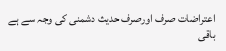اعتراضات صرف اورصرف حدیث دشمنی کی وجہ سے ہے باقی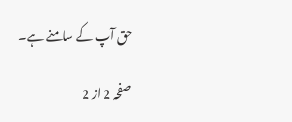حق آپ کے سامنے ہے۔

صفحہ 2 از 2